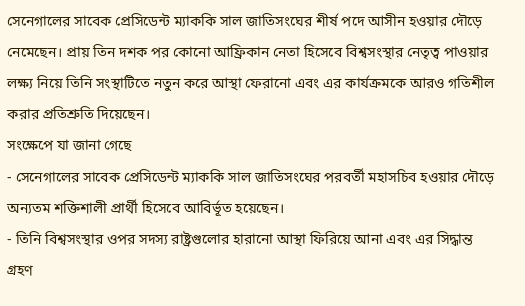সেনেগালের সাবেক প্রেসিডেন্ট ম্যাককি সাল জাতিসংঘের শীর্ষ পদে আসীন হওয়ার দৌড়ে নেমেছেন। প্রায় তিন দশক পর কোনো আফ্রিকান নেতা হিসেবে বিশ্বসংস্থার নেতৃত্ব পাওয়ার লক্ষ্য নিয়ে তিনি সংস্থাটিতে নতুন করে আস্থা ফেরানো এবং এর কার্যক্রমকে আরও গতিশীল করার প্রতিশ্রুতি দিয়েছেন।
সংক্ষেপে যা জানা গেছে
- সেনেগালের সাবেক প্রেসিডেন্ট ম্যাককি সাল জাতিসংঘের পরবর্তী মহাসচিব হওয়ার দৌড়ে অন্যতম শক্তিশালী প্রার্থী হিসেবে আবির্ভূত হয়েছেন।
- তিনি বিশ্বসংস্থার ওপর সদস্য রাষ্ট্রগুলোর হারানো আস্থা ফিরিয়ে আনা এবং এর সিদ্ধান্ত গ্রহণ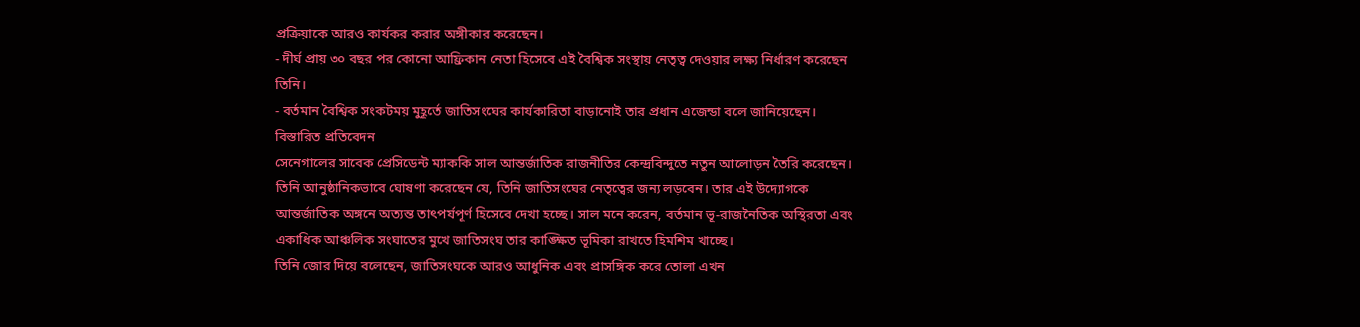প্রক্রিয়াকে আরও কার্যকর করার অঙ্গীকার করেছেন।
- দীর্ঘ প্রায় ৩০ বছর পর কোনো আফ্রিকান নেতা হিসেবে এই বৈশ্বিক সংস্থায় নেতৃত্ব দেওয়ার লক্ষ্য নির্ধারণ করেছেন তিনি।
- বর্তমান বৈশ্বিক সংকটময় মুহূর্তে জাতিসংঘের কার্যকারিতা বাড়ানোই তার প্রধান এজেন্ডা বলে জানিয়েছেন।
বিস্তারিত প্রতিবেদন
সেনেগালের সাবেক প্রেসিডেন্ট ম্যাককি সাল আন্তর্জাতিক রাজনীতির কেন্দ্রবিন্দুতে নতুন আলোড়ন তৈরি করেছেন। তিনি আনুষ্ঠানিকভাবে ঘোষণা করেছেন যে, তিনি জাতিসংঘের নেতৃত্বের জন্য লড়বেন। তার এই উদ্যোগকে আন্তর্জাতিক অঙ্গনে অত্যন্ত তাৎপর্যপূর্ণ হিসেবে দেখা হচ্ছে। সাল মনে করেন, বর্তমান ভূ-রাজনৈতিক অস্থিরতা এবং একাধিক আঞ্চলিক সংঘাতের মুখে জাতিসংঘ তার কাঙ্ক্ষিত ভূমিকা রাখতে হিমশিম খাচ্ছে।
তিনি জোর দিয়ে বলেছেন, জাতিসংঘকে আরও আধুনিক এবং প্রাসঙ্গিক করে তোলা এখন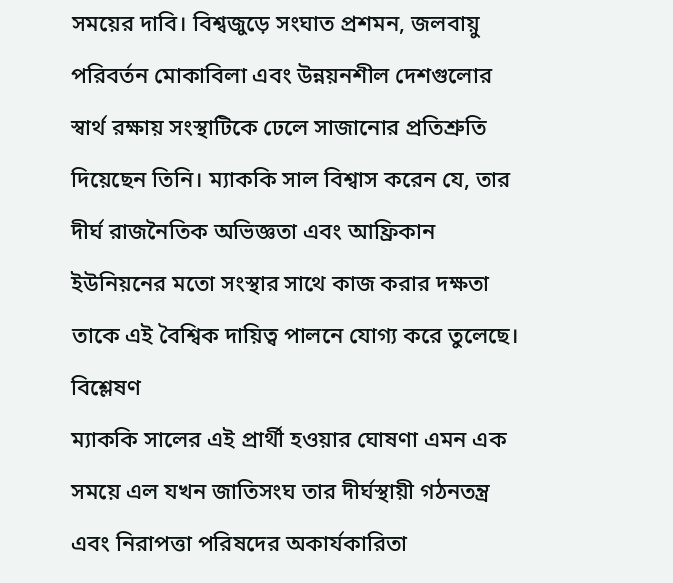সময়ের দাবি। বিশ্বজুড়ে সংঘাত প্রশমন, জলবায়ু পরিবর্তন মোকাবিলা এবং উন্নয়নশীল দেশগুলোর স্বার্থ রক্ষায় সংস্থাটিকে ঢেলে সাজানোর প্রতিশ্রুতি দিয়েছেন তিনি। ম্যাককি সাল বিশ্বাস করেন যে, তার দীর্ঘ রাজনৈতিক অভিজ্ঞতা এবং আফ্রিকান ইউনিয়নের মতো সংস্থার সাথে কাজ করার দক্ষতা তাকে এই বৈশ্বিক দায়িত্ব পালনে যোগ্য করে তুলেছে।
বিশ্লেষণ
ম্যাককি সালের এই প্রার্থী হওয়ার ঘোষণা এমন এক সময়ে এল যখন জাতিসংঘ তার দীর্ঘস্থায়ী গঠনতন্ত্র এবং নিরাপত্তা পরিষদের অকার্যকারিতা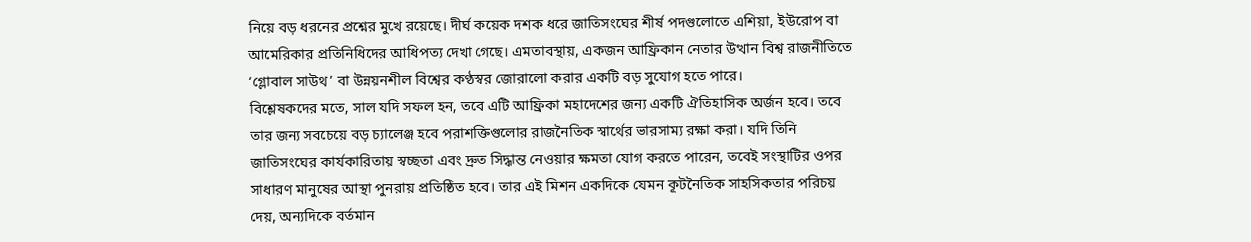নিয়ে বড় ধরনের প্রশ্নের মুখে রয়েছে। দীর্ঘ কয়েক দশক ধরে জাতিসংঘের শীর্ষ পদগুলোতে এশিয়া, ইউরোপ বা আমেরিকার প্রতিনিধিদের আধিপত্য দেখা গেছে। এমতাবস্থায়, একজন আফ্রিকান নেতার উত্থান বিশ্ব রাজনীতিতে ‘গ্লোবাল সাউথ’ বা উন্নয়নশীল বিশ্বের কণ্ঠস্বর জোরালো করার একটি বড় সুযোগ হতে পারে।
বিশ্লেষকদের মতে, সাল যদি সফল হন, তবে এটি আফ্রিকা মহাদেশের জন্য একটি ঐতিহাসিক অর্জন হবে। তবে তার জন্য সবচেয়ে বড় চ্যালেঞ্জ হবে পরাশক্তিগুলোর রাজনৈতিক স্বার্থের ভারসাম্য রক্ষা করা। যদি তিনি জাতিসংঘের কার্যকারিতায় স্বচ্ছতা এবং দ্রুত সিদ্ধান্ত নেওয়ার ক্ষমতা যোগ করতে পারেন, তবেই সংস্থাটির ওপর সাধারণ মানুষের আস্থা পুনরায় প্রতিষ্ঠিত হবে। তার এই মিশন একদিকে যেমন কূটনৈতিক সাহসিকতার পরিচয় দেয়, অন্যদিকে বর্তমান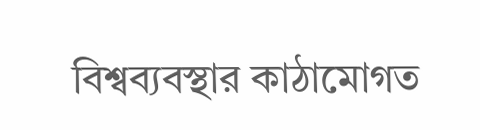বিশ্বব্যবস্থার কাঠামোগত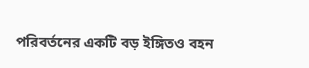পরিবর্তনের একটি বড় ইঙ্গিতও বহন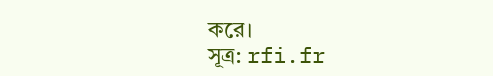করে।
সূত্র: rfi.fr